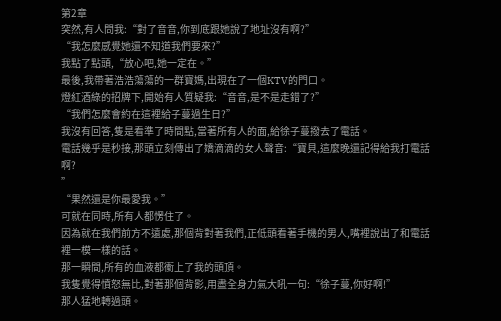第2章
突然,有人問我:“對了音音,你到底跟她說了地址沒有啊?”
“我怎麼感覺她還不知道我們要來?”
我點了點頭,“放心吧,她一定在。”
最後,我帶著浩浩蕩蕩的一群寶媽,出現在了一個KTV的門口。
燈紅酒綠的招牌下,開始有人質疑我:“音音,是不是走錯了?”
“我們怎麼會約在這裡給子蔓過生日?”
我沒有回答,隻是看準了時間點,當著所有人的面,給徐子蔓撥去了電話。
電話幾乎是秒接,那頭立刻傳出了嬌滴滴的女人聲音:“寶貝,這麼晚還記得給我打電話啊?
”
“果然還是你最愛我。”
可就在同時,所有人都愣住了。
因為就在我們前方不遠處,那個背對著我們,正低頭看著手機的男人,嘴裡說出了和電話裡一模一樣的話。
那一瞬間,所有的血液都衝上了我的頭頂。
我隻覺得憤怒無比,對著那個背影,用盡全身力氣大吼一句:“徐子蔓,你好啊!”
那人猛地轉過頭。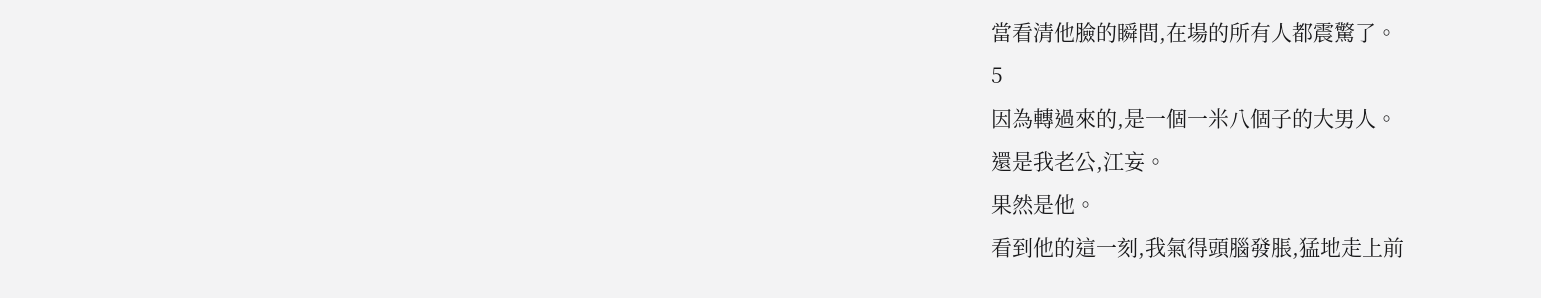當看清他臉的瞬間,在場的所有人都震驚了。
5
因為轉過來的,是一個一米八個子的大男人。
還是我老公,江妄。
果然是他。
看到他的這一刻,我氣得頭腦發脹,猛地走上前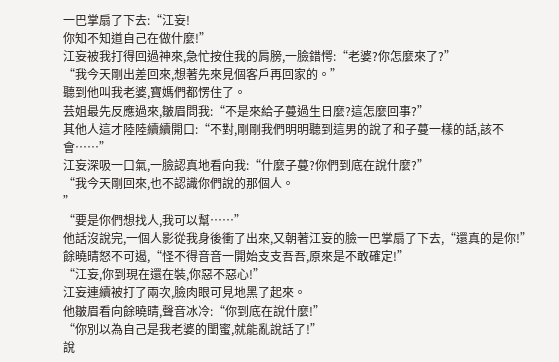一巴掌扇了下去:“江妄!
你知不知道自己在做什麼!”
江妄被我打得回過神來,急忙按住我的肩膀,一臉錯愕:“老婆?你怎麼來了?”
“我今天剛出差回來,想著先來見個客戶再回家的。”
聽到他叫我老婆,寶媽們都愣住了。
芸姐最先反應過來,皺眉問我:“不是來給子蔓過生日麼?這怎麼回事?”
其他人這才陸陸續續開口:“不對,剛剛我們明明聽到這男的說了和子蔓一樣的話,該不會……”
江妄深吸一口氣,一臉認真地看向我:“什麼子蔓?你們到底在說什麼?”
“我今天剛回來,也不認識你們說的那個人。
”
“要是你們想找人,我可以幫……”
他話沒說完,一個人影從我身後衝了出來,又朝著江妄的臉一巴掌扇了下去,“還真的是你!”
餘曉晴怒不可遏,“怪不得音音一開始支支吾吾,原來是不敢確定!”
“江妄,你到現在還在裝,你惡不惡心!”
江妄連續被打了兩次,臉肉眼可見地黑了起來。
他皺眉看向餘曉晴,聲音冰冷:“你到底在說什麼!”
“你別以為自己是我老婆的閨蜜,就能亂說話了!”
說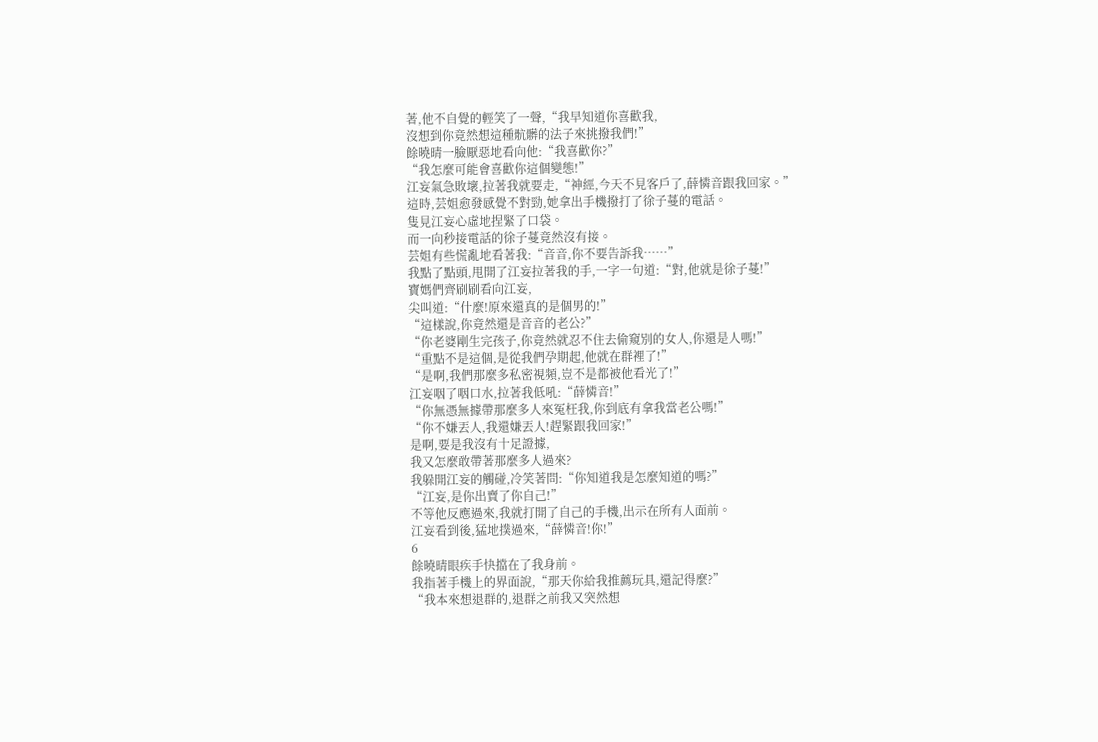著,他不自覺的輕笑了一聲,“我早知道你喜歡我,
沒想到你竟然想這種骯髒的法子來挑撥我們!”
餘曉晴一臉厭惡地看向他:“我喜歡你?”
“我怎麼可能會喜歡你這個變態!”
江妄氣急敗壞,拉著我就要走,“神經,今天不見客戶了,薛憐音跟我回家。”
這時,芸姐愈發感覺不對勁,她拿出手機撥打了徐子蔓的電話。
隻見江妄心虛地捏緊了口袋。
而一向秒接電話的徐子蔓竟然沒有接。
芸姐有些慌亂地看著我:“音音,你不要告訴我……”
我點了點頭,甩開了江妄拉著我的手,一字一句道:“對,他就是徐子蔓!”
寶媽們齊刷刷看向江妄,
尖叫道:“什麼!原來還真的是個男的!”
“這樣說,你竟然還是音音的老公?”
“你老婆剛生完孩子,你竟然就忍不住去偷窺別的女人,你還是人嗎!”
“重點不是這個,是從我們孕期起,他就在群裡了!”
“是啊,我們那麼多私密視頻,豈不是都被他看光了!”
江妄咽了咽口水,拉著我低吼:“薛憐音!”
“你無憑無據帶那麼多人來冤枉我,你到底有拿我當老公嗎!”
“你不嫌丟人,我還嫌丟人!趕緊跟我回家!”
是啊,要是我沒有十足證據,
我又怎麼敢帶著那麼多人過來?
我躲開江妄的觸碰,冷笑著問:“你知道我是怎麼知道的嗎?”
“江妄,是你出賣了你自己!”
不等他反應過來,我就打開了自己的手機,出示在所有人面前。
江妄看到後,猛地撲過來,“薛憐音!你!”
6
餘曉晴眼疾手快擋在了我身前。
我指著手機上的界面說,“那天你給我推薦玩具,還記得麼?”
“我本來想退群的,退群之前我又突然想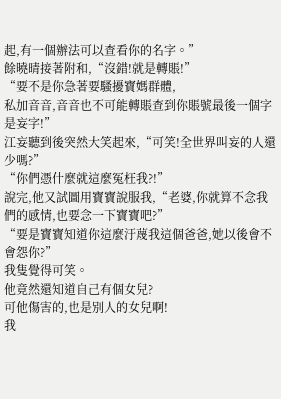起,有一個辦法可以查看你的名字。”
餘曉晴接著附和,“沒錯!就是轉賬!”
“要不是你急著要騷擾寶媽群體,
私加音音,音音也不可能轉賬查到你賬號最後一個字是妄字!”
江妄聽到後突然大笑起來,“可笑!全世界叫妄的人還少嗎?”
“你們憑什麼就這麼冤枉我?!”
說完,他又試圖用寶寶說服我,“老婆,你就算不念我們的感情,也要念一下寶寶吧?”
“要是寶寶知道你這麼汙蔑我這個爸爸,她以後會不會怨你?”
我隻覺得可笑。
他竟然還知道自己有個女兒?
可他傷害的,也是別人的女兒啊!
我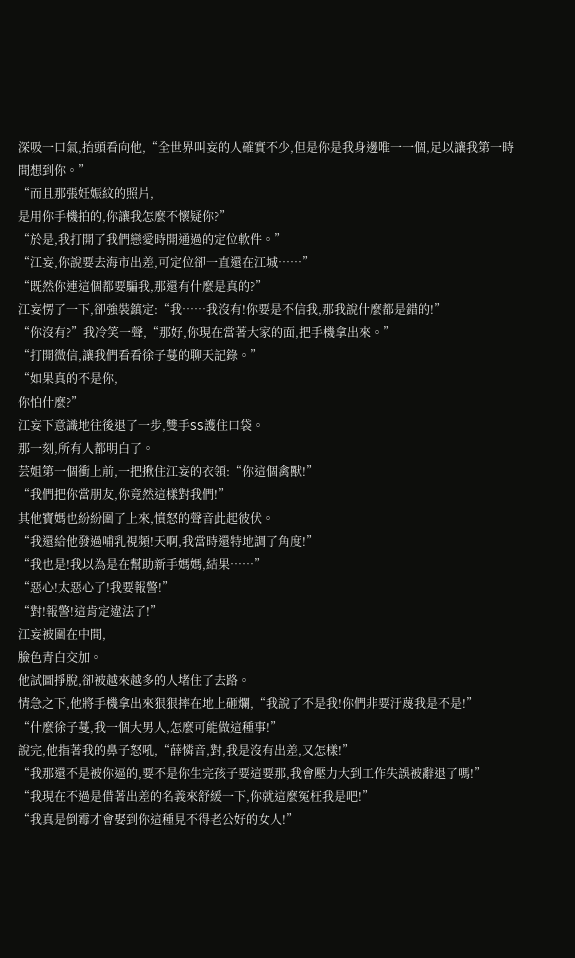深吸一口氣,抬頭看向他,“全世界叫妄的人確實不少,但是你是我身邊唯一一個,足以讓我第一時間想到你。”
“而且那張妊娠紋的照片,
是用你手機拍的,你讓我怎麼不懷疑你?”
“於是,我打開了我們戀愛時開通過的定位軟件。”
“江妄,你說要去海市出差,可定位卻一直還在江城……”
“既然你連這個都要騙我,那還有什麼是真的?”
江妄愣了一下,卻強裝鎮定:“我……我沒有!你要是不信我,那我說什麼都是錯的!”
“你沒有?”我冷笑一聲,“那好,你現在當著大家的面,把手機拿出來。”
“打開微信,讓我們看看徐子蔓的聊天記錄。”
“如果真的不是你,
你怕什麼?”
江妄下意識地往後退了一步,雙手SS護住口袋。
那一刻,所有人都明白了。
芸姐第一個衝上前,一把揪住江妄的衣領:“你這個禽獸!”
“我們把你當朋友,你竟然這樣對我們!”
其他寶媽也紛紛圍了上來,憤怒的聲音此起彼伏。
“我還給他發過哺乳視頻!天啊,我當時還特地調了角度!”
“我也是!我以為是在幫助新手媽媽,結果……”
“惡心!太惡心了!我要報警!”
“對!報警!這肯定違法了!”
江妄被圍在中間,
臉色青白交加。
他試圖掙脫,卻被越來越多的人堵住了去路。
情急之下,他將手機拿出來狠狠摔在地上砸爛,“我說了不是我!你們非要汙蔑我是不是!”
“什麼徐子蔓,我一個大男人,怎麼可能做這種事!”
說完,他指著我的鼻子怒吼,“薛憐音,對,我是沒有出差,又怎樣!”
“我那還不是被你逼的,要不是你生完孩子要這要那,我會壓力大到工作失誤被辭退了嗎!”
“我現在不過是借著出差的名義來舒緩一下,你就這麼冤枉我是吧!”
“我真是倒霉才會娶到你這種見不得老公好的女人!”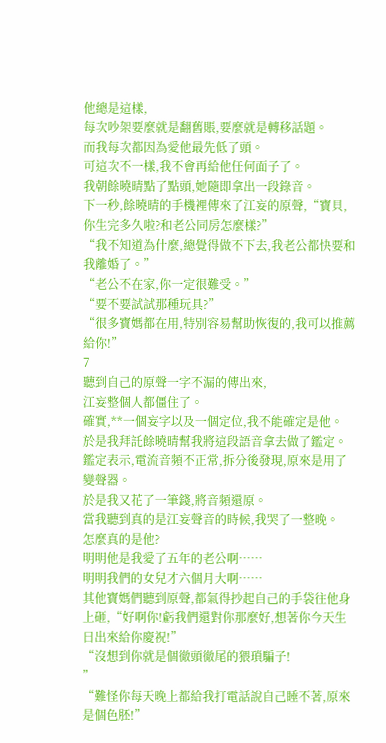他總是這樣,
每次吵架要麼就是翻舊賬,要麼就是轉移話題。
而我每次都因為愛他最先低了頭。
可這次不一樣,我不會再給他任何面子了。
我朝餘曉晴點了點頭,她隨即拿出一段錄音。
下一秒,餘曉晴的手機裡傳來了江妄的原聲,“寶貝,你生完多久啦?和老公同房怎麼樣?”
“我不知道為什麼,總覺得做不下去,我老公都快要和我離婚了。”
“老公不在家,你一定很難受。”
“要不要試試那種玩具?”
“很多寶媽都在用,特別容易幫助恢復的,我可以推薦給你!”
7
聽到自己的原聲一字不漏的傳出來,
江妄整個人都僵住了。
確實,**一個妄字以及一個定位,我不能確定是他。
於是我拜託餘曉晴幫我將這段語音拿去做了鑑定。
鑑定表示,電流音頻不正常,拆分後發現,原來是用了變聲器。
於是我又花了一筆錢,將音頻還原。
當我聽到真的是江妄聲音的時候,我哭了一整晚。
怎麼真的是他?
明明他是我愛了五年的老公啊……
明明我們的女兒才六個月大啊……
其他寶媽們聽到原聲,都氣得抄起自己的手袋往他身上砸,“好啊你!虧我們還對你那麼好,想著你今天生日出來給你慶祝!”
“沒想到你就是個徹頭徹尾的猥瑣騙子!
”
“難怪你每天晚上都給我打電話說自己睡不著,原來是個色胚!”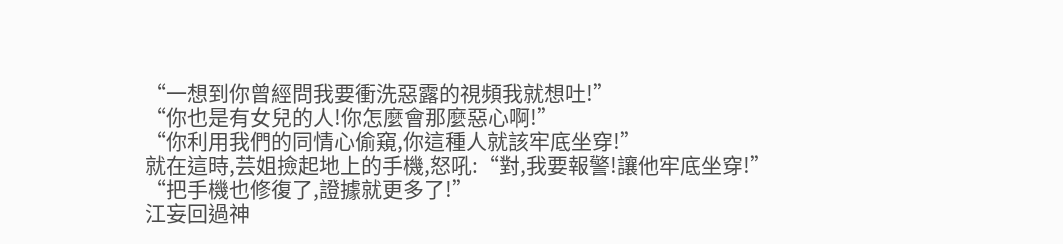“一想到你曾經問我要衝洗惡露的視頻我就想吐!”
“你也是有女兒的人!你怎麼會那麼惡心啊!”
“你利用我們的同情心偷窺,你這種人就該牢底坐穿!”
就在這時,芸姐撿起地上的手機,怒吼:“對,我要報警!讓他牢底坐穿!”
“把手機也修復了,證據就更多了!”
江妄回過神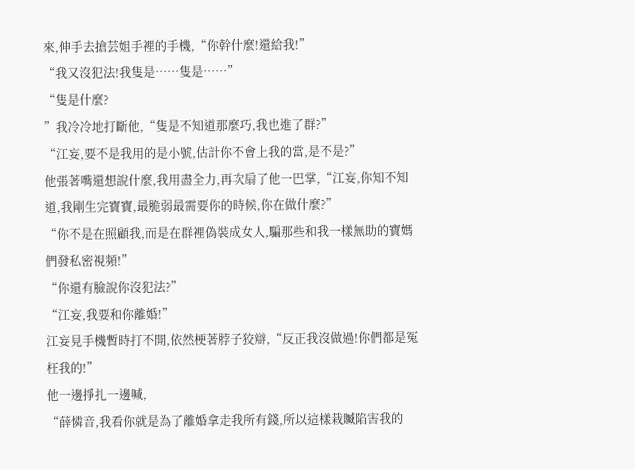來,伸手去搶芸姐手裡的手機,“你幹什麼!還給我!”
“我又沒犯法!我隻是……隻是……”
“隻是什麼?
”我冷冷地打斷他,“隻是不知道那麼巧,我也進了群?”
“江妄,要不是我用的是小號,估計你不會上我的當,是不是?”
他張著嘴還想說什麼,我用盡全力,再次扇了他一巴掌,“江妄,你知不知道,我剛生完寶寶,最脆弱最需要你的時候,你在做什麼?”
“你不是在照顧我,而是在群裡偽裝成女人,騙那些和我一樣無助的寶媽們發私密視頻!”
“你還有臉說你沒犯法?”
“江妄,我要和你離婚!”
江妄見手機暫時打不開,依然梗著脖子狡辯,“反正我沒做過!你們都是冤枉我的!”
他一邊掙扎一邊喊,
“薛憐音,我看你就是為了離婚拿走我所有錢,所以這樣栽贓陷害我的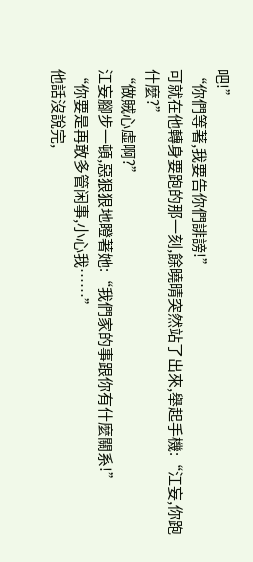吧!”
“你們等著,我要告你們誹謗!”
可就在他轉身要跑的那一刻,餘曉晴突然站了出來,舉起手機:“江妄,你跑什麼?”
“做賊心虛啊?”
江妄腳步一頓,惡狠狠地瞪著她:“我們家的事跟你有什麼關系!”
“你要是再敢多管闲事,小心我……”
他話沒說完,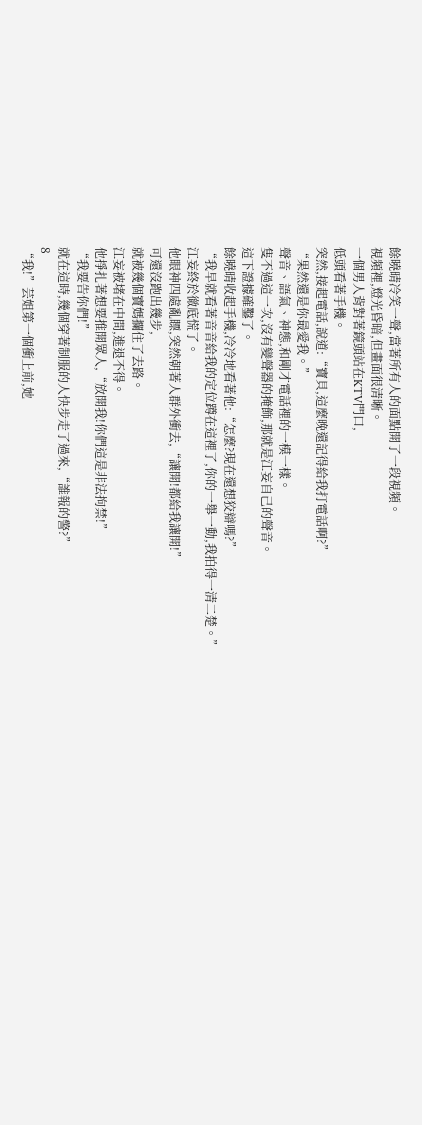餘曉晴冷笑一聲,當著所有人的面點開了一段視頻。
視頻裡,燈光昏暗,但畫面很清晰。
一個男人背對著鏡頭站在KTV門口,
低頭看著手機。
突然,接起電話,說道:“寶貝,這麼晚還記得給我打電話啊?”
“果然還是你最愛我。”
聲音、語氣、神態,和剛才電話裡的一模一樣。
隻不過這一次,沒有變聲器的掩飾,那就是江妄自己的聲音。
這下證據確鑿了。
餘曉晴收起手機,冷冷地看著他:“怎麼?現在還想狡辯嗎?”
“我早就看著音音給我的定位蹲在這裡了,你的一舉一動,我拍得一清二楚。”
江妄終於徹底慌了。
他眼神四處亂瞟,突然朝著人群外衝去,“讓開!都給我讓開!”
可還沒跑出幾步,
就被幾個寶媽攔住了去路。
江妄被堵在中間,進退不得。
他掙扎著想要推開眾人,“放開我!你們這是非法拘禁!”
“我要告你們!”
就在這時,幾個穿著制服的人快步走了過來,“誰報的警?”
8
“我!”芸姐第一個衝上前,她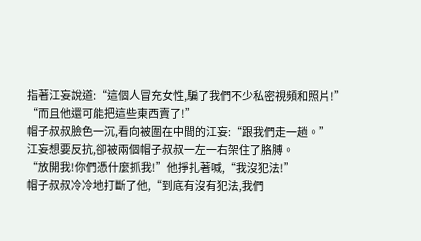指著江妄說道:“這個人冒充女性,騙了我們不少私密視頻和照片!”
“而且他還可能把這些東西賣了!”
帽子叔叔臉色一沉,看向被圍在中間的江妄:“跟我們走一趟。”
江妄想要反抗,卻被兩個帽子叔叔一左一右架住了胳膊。
“放開我!你們憑什麼抓我!”他掙扎著喊,“我沒犯法!”
帽子叔叔冷冷地打斷了他,“到底有沒有犯法,我們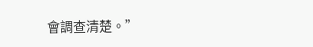會調查清楚。”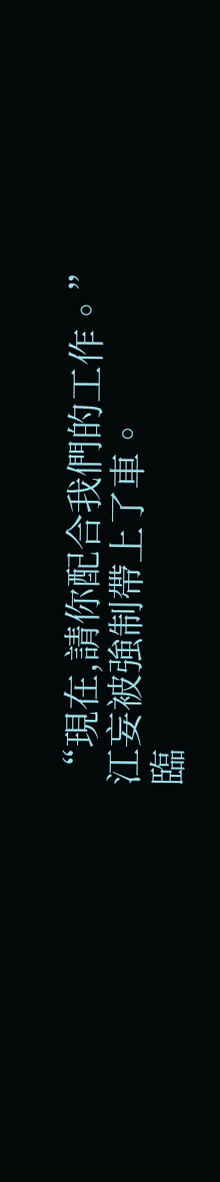“現在,請你配合我們的工作。”
江妄被強制帶上了車。
臨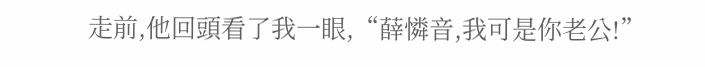走前,他回頭看了我一眼,“薛憐音,我可是你老公!”